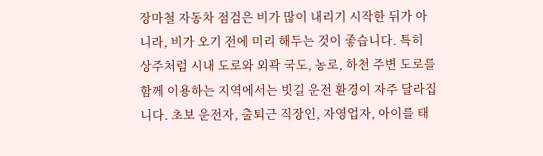장마철 자동차 점검은 비가 많이 내리기 시작한 뒤가 아니라, 비가 오기 전에 미리 해두는 것이 좋습니다. 특히 상주처럼 시내 도로와 외곽 국도, 농로, 하천 주변 도로를 함께 이용하는 지역에서는 빗길 운전 환경이 자주 달라집니다. 초보 운전자, 출퇴근 직장인, 자영업자, 아이를 태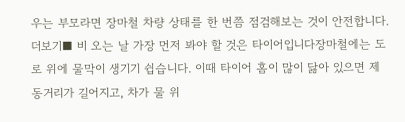우는 부모라면 장마철 차량 상태를 한 번쯤 점검해보는 것이 안전합니다.더보기■ 비 오는 날 가장 먼저 봐야 할 것은 타이어입니다장마철에는 도로 위에 물막이 생기기 쉽습니다. 이때 타이어 홈이 많이 닳아 있으면 제동거리가 길어지고, 차가 물 위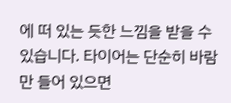에 떠 있는 듯한 느낌을 받을 수 있습니다. 타이어는 단순히 바람만 들어 있으면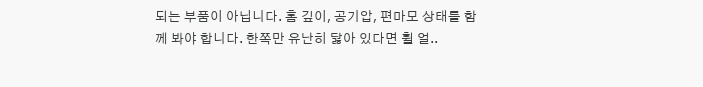되는 부품이 아닙니다. 홈 깊이, 공기압, 편마모 상태를 함께 봐야 합니다. 한쪽만 유난히 닳아 있다면 휠 얼..